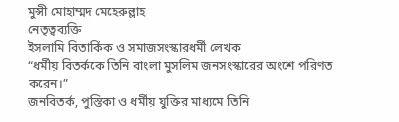মুন্সী মোহাম্মদ মেহেরুল্লাহ
নেতৃত্বব্যক্তি
ইসলামি বিতার্কিক ও সমাজসংস্কারধর্মী লেখক
“ধর্মীয় বিতর্ককে তিনি বাংলা মুসলিম জনসংস্কারের অংশে পরিণত করেন।”
জনবিতর্ক, পুস্তিকা ও ধর্মীয় যুক্তির মাধ্যমে তিনি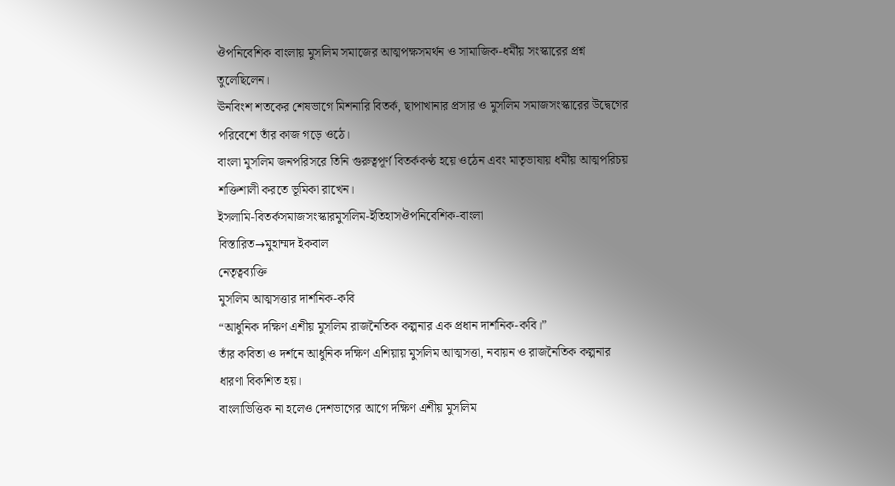ঔপনিবেশিক বাংলায় মুসলিম সমাজের আত্মপক্ষসমর্থন ও সামাজিক-ধর্মীয় সংস্কারের প্রশ্ন তুলেছিলেন।
ঊনবিংশ শতকের শেষভাগে মিশনারি বিতর্ক, ছাপাখানার প্রসার ও মুসলিম সমাজসংস্কারের উদ্বেগের পরিবেশে তাঁর কাজ গড়ে ওঠে।
বাংলা মুসলিম জনপরিসরে তিনি গুরুত্বপূর্ণ বিতর্ককণ্ঠ হয়ে ওঠেন এবং মাতৃভাষায় ধর্মীয় আত্মপরিচয় শক্তিশালী করতে ভূমিকা রাখেন।
ইসলামি-বিতর্কসমাজসংস্কারমুসলিম-ইতিহাসঔপনিবেশিক-বাংলা
বিস্তারিত→মুহাম্মদ ইকবাল
নেতৃত্বব্যক্তি
মুসলিম আত্মসত্তার দার্শনিক-কবি
“আধুনিক দক্ষিণ এশীয় মুসলিম রাজনৈতিক কল্পনার এক প্রধান দার্শনিক-কবি।”
তাঁর কবিতা ও দর্শনে আধুনিক দক্ষিণ এশিয়ায় মুসলিম আত্মসত্তা, নবায়ন ও রাজনৈতিক কল্পনার ধারণা বিকশিত হয়।
বাংলাভিত্তিক না হলেও দেশভাগের আগে দক্ষিণ এশীয় মুসলিম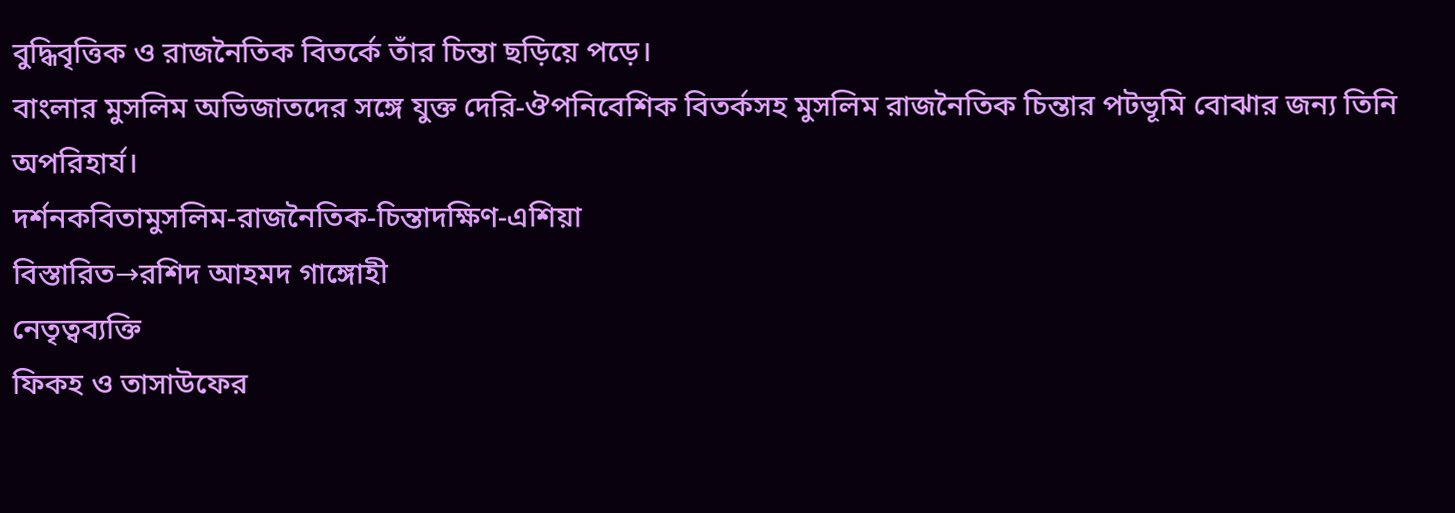বুদ্ধিবৃত্তিক ও রাজনৈতিক বিতর্কে তাঁর চিন্তা ছড়িয়ে পড়ে।
বাংলার মুসলিম অভিজাতদের সঙ্গে যুক্ত দেরি-ঔপনিবেশিক বিতর্কসহ মুসলিম রাজনৈতিক চিন্তার পটভূমি বোঝার জন্য তিনি অপরিহার্য।
দর্শনকবিতামুসলিম-রাজনৈতিক-চিন্তাদক্ষিণ-এশিয়া
বিস্তারিত→রশিদ আহমদ গাঙ্গোহী
নেতৃত্বব্যক্তি
ফিকহ ও তাসাউফের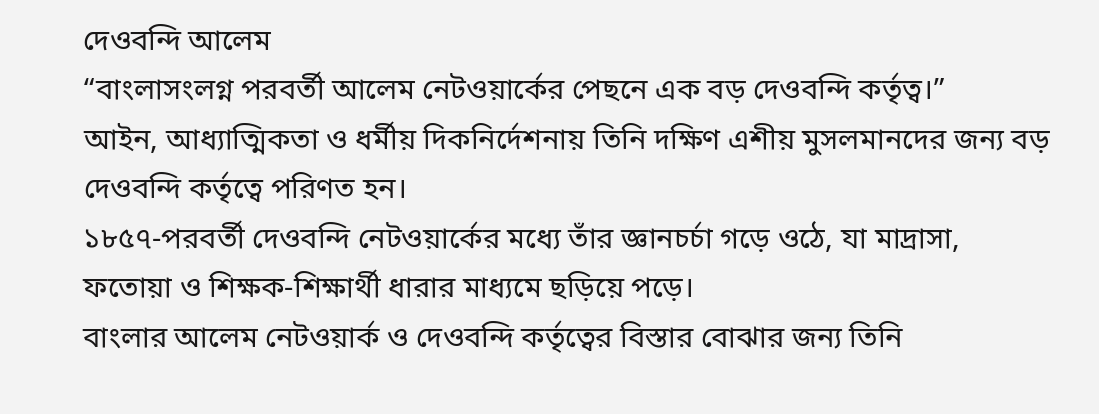দেওবন্দি আলেম
“বাংলাসংলগ্ন পরবর্তী আলেম নেটওয়ার্কের পেছনে এক বড় দেওবন্দি কর্তৃত্ব।”
আইন, আধ্যাত্মিকতা ও ধর্মীয় দিকনির্দেশনায় তিনি দক্ষিণ এশীয় মুসলমানদের জন্য বড় দেওবন্দি কর্তৃত্বে পরিণত হন।
১৮৫৭-পরবর্তী দেওবন্দি নেটওয়ার্কের মধ্যে তাঁর জ্ঞানচর্চা গড়ে ওঠে, যা মাদ্রাসা, ফতোয়া ও শিক্ষক-শিক্ষার্থী ধারার মাধ্যমে ছড়িয়ে পড়ে।
বাংলার আলেম নেটওয়ার্ক ও দেওবন্দি কর্তৃত্বের বিস্তার বোঝার জন্য তিনি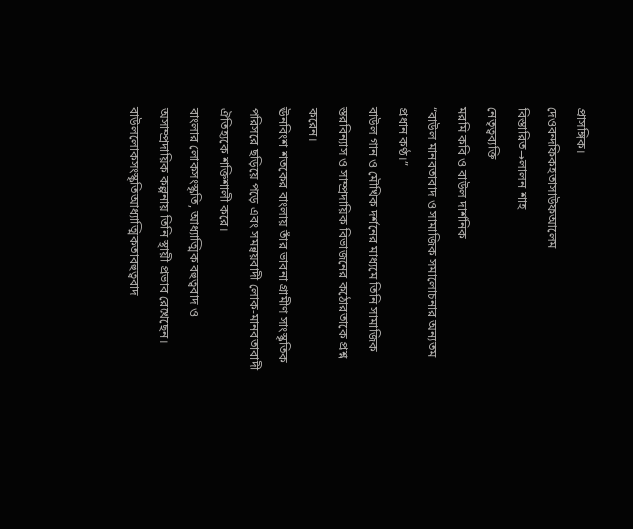প্রাসঙ্গিক।
দেওবন্দফিকহতাসাউফআলেম
বিস্তারিত→লালন শাহ
নেতৃত্বব্যক্তি
মরমি কবি ও বাউল দার্শনিক
“বাউল মানবতাবাদ ও সামাজিক সমালোচনার অন্যতম প্রধান কণ্ঠ।”
বাউল গান ও মৌখিক দর্শনের মাধ্যমে তিনি সামাজিক স্তরবিন্যাস ও সাম্প্রদায়িক বিভাজনের কঠোরতাকে প্রশ্ন করেন।
ঊনবিংশ শতকের বাংলায় তাঁর ভাবনা গ্রামীণ সাংস্কৃতিক পরিসরে ছড়িয়ে পড়ে এবং সমন্বয়বাদী লোক-মানবতাবাদী ঐতিহ্যকে শক্তিশালী করে।
বাংলার লোকসংস্কৃতি, আধ্যাত্মিক বহুত্ববাদ ও অসাম্প্রদায়িক কল্পনায় তিনি স্থায়ী প্রভাব রেখেছেন।
বাউললোকসংস্কৃতিআধ্যাত্মিকতাবহুত্ববাদ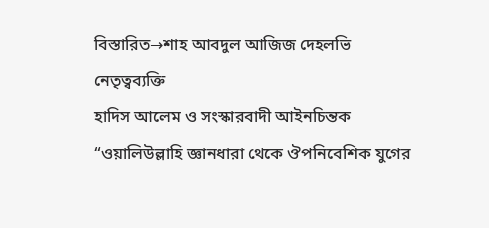বিস্তারিত→শাহ আবদুল আজিজ দেহলভি
নেতৃত্বব্যক্তি
হাদিস আলেম ও সংস্কারবাদী আইনচিন্তক
“ওয়ালিউল্লাহি জ্ঞানধারা থেকে ঔপনিবেশিক যুগের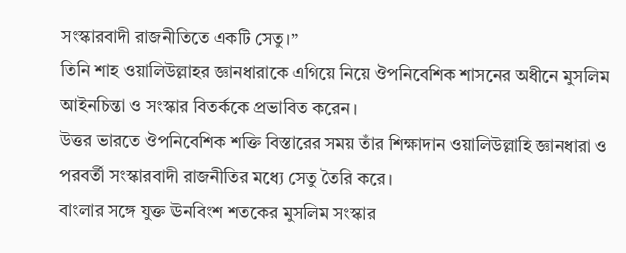সংস্কারবাদী রাজনীতিতে একটি সেতু।”
তিনি শাহ ওয়ালিউল্লাহর জ্ঞানধারাকে এগিয়ে নিয়ে ঔপনিবেশিক শাসনের অধীনে মুসলিম আইনচিন্তা ও সংস্কার বিতর্ককে প্রভাবিত করেন।
উত্তর ভারতে ঔপনিবেশিক শক্তি বিস্তারের সময় তাঁর শিক্ষাদান ওয়ালিউল্লাহি জ্ঞানধারা ও পরবর্তী সংস্কারবাদী রাজনীতির মধ্যে সেতু তৈরি করে।
বাংলার সঙ্গে যুক্ত ঊনবিংশ শতকের মুসলিম সংস্কার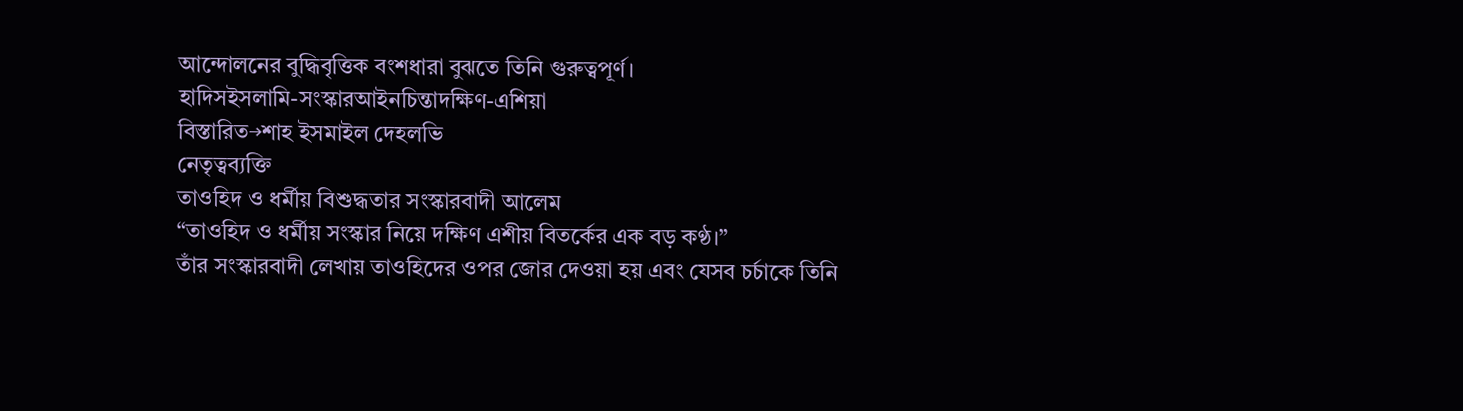আন্দোলনের বুদ্ধিবৃত্তিক বংশধারা বুঝতে তিনি গুরুত্বপূর্ণ।
হাদিসইসলামি-সংস্কারআইনচিন্তাদক্ষিণ-এশিয়া
বিস্তারিত→শাহ ইসমাইল দেহলভি
নেতৃত্বব্যক্তি
তাওহিদ ও ধর্মীয় বিশুদ্ধতার সংস্কারবাদী আলেম
“তাওহিদ ও ধর্মীয় সংস্কার নিয়ে দক্ষিণ এশীয় বিতর্কের এক বড় কণ্ঠ।”
তাঁর সংস্কারবাদী লেখায় তাওহিদের ওপর জোর দেওয়া হয় এবং যেসব চর্চাকে তিনি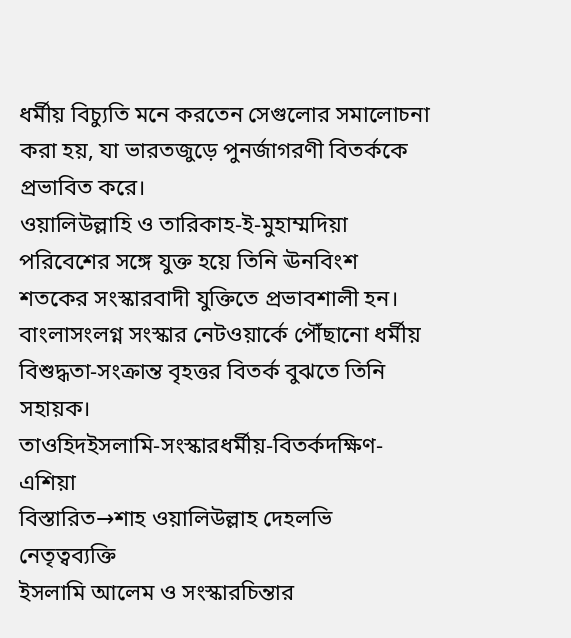ধর্মীয় বিচ্যুতি মনে করতেন সেগুলোর সমালোচনা করা হয়, যা ভারতজুড়ে পুনর্জাগরণী বিতর্ককে প্রভাবিত করে।
ওয়ালিউল্লাহি ও তারিকাহ-ই-মুহাম্মদিয়া পরিবেশের সঙ্গে যুক্ত হয়ে তিনি ঊনবিংশ শতকের সংস্কারবাদী যুক্তিতে প্রভাবশালী হন।
বাংলাসংলগ্ন সংস্কার নেটওয়ার্কে পৌঁছানো ধর্মীয় বিশুদ্ধতা-সংক্রান্ত বৃহত্তর বিতর্ক বুঝতে তিনি সহায়ক।
তাওহিদইসলামি-সংস্কারধর্মীয়-বিতর্কদক্ষিণ-এশিয়া
বিস্তারিত→শাহ ওয়ালিউল্লাহ দেহলভি
নেতৃত্বব্যক্তি
ইসলামি আলেম ও সংস্কারচিন্তার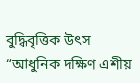বুদ্ধিবৃত্তিক উৎস
“আধুনিক দক্ষিণ এশীয়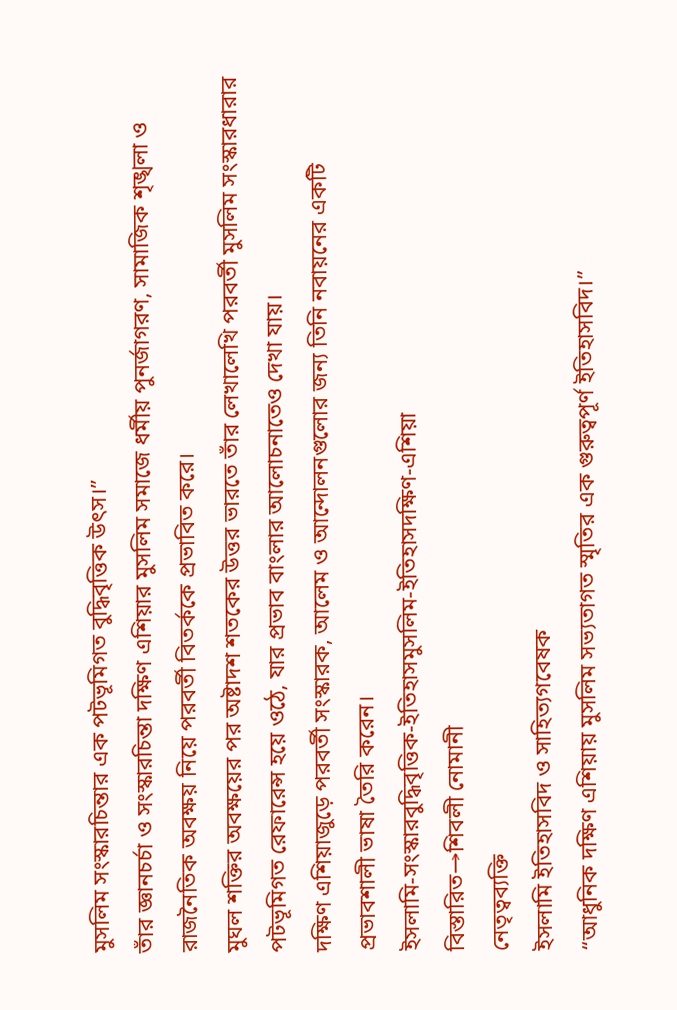মুসলিম সংস্কারচিন্তার এক পটভূমিগত বুদ্ধিবৃত্তিক উৎস।”
তাঁর জ্ঞানচর্চা ও সংস্কারচিন্তা দক্ষিণ এশিয়ার মুসলিম সমাজে ধর্মীয় পুনর্জাগরণ, সামাজিক শৃঙ্খলা ও রাজনৈতিক অবক্ষয় নিয়ে পরবর্তী বিতর্ককে প্রভাবিত করে।
মুঘল শক্তির অবক্ষয়ের পর অষ্টাদশ শতকের উত্তর ভারতে তাঁর লেখালেখি পরবর্তী মুসলিম সংস্কারধারার পটভূমিগত রেফারেন্স হয়ে ওঠে, যার প্রভাব বাংলার আলোচনাতেও দেখা যায়।
দক্ষিণ এশিয়াজুড়ে পরবর্তী সংস্কারক, আলেম ও আন্দোলনগুলোর জন্য তিনি নবায়নের একটি প্রভাবশালী ভাষা তৈরি করেন।
ইসলামি-সংস্কারবুদ্ধিবৃত্তিক-ইতিহাসমুসলিম-ইতিহাসদক্ষিণ-এশিয়া
বিস্তারিত→শিবলী নোমানী
নেতৃত্বব্যক্তি
ইসলামি ইতিহাসবিদ ও সাহিত্যগবেষক
“আধুনিক দক্ষিণ এশিয়ায় মুসলিম সভ্যতাগত স্মৃতির এক গুরুত্বপূর্ণ ইতিহাসবিদ।”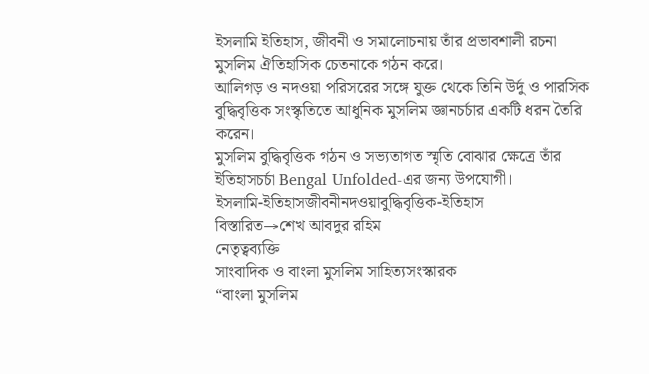ইসলামি ইতিহাস, জীবনী ও সমালোচনায় তাঁর প্রভাবশালী রচনা মুসলিম ঐতিহাসিক চেতনাকে গঠন করে।
আলিগড় ও নদওয়া পরিসরের সঙ্গে যুক্ত থেকে তিনি উর্দু ও পারসিক বুদ্ধিবৃত্তিক সংস্কৃতিতে আধুনিক মুসলিম জ্ঞানচর্চার একটি ধরন তৈরি করেন।
মুসলিম বুদ্ধিবৃত্তিক গঠন ও সভ্যতাগত স্মৃতি বোঝার ক্ষেত্রে তাঁর ইতিহাসচর্চা Bengal Unfolded-এর জন্য উপযোগী।
ইসলামি-ইতিহাসজীবনীনদওয়াবুদ্ধিবৃত্তিক-ইতিহাস
বিস্তারিত→শেখ আবদুর রহিম
নেতৃত্বব্যক্তি
সাংবাদিক ও বাংলা মুসলিম সাহিত্যসংস্কারক
“বাংলা মুসলিম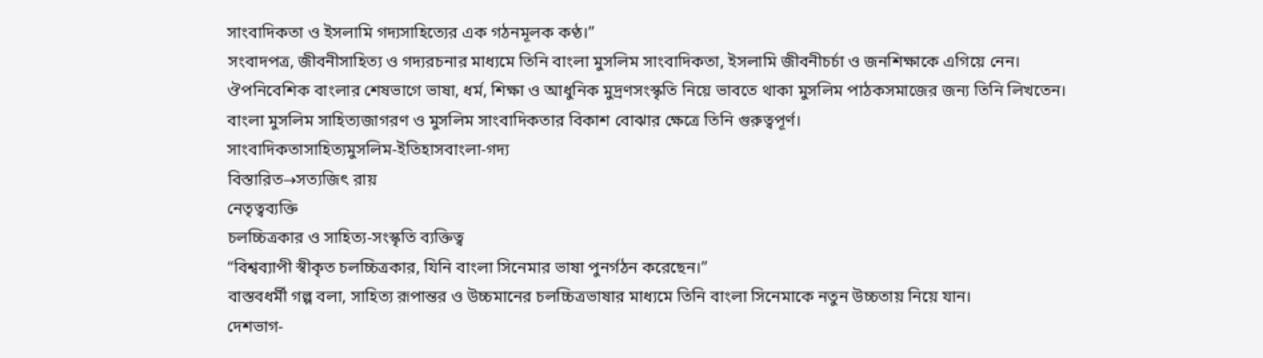সাংবাদিকতা ও ইসলামি গদ্যসাহিত্যের এক গঠনমূলক কণ্ঠ।”
সংবাদপত্র, জীবনীসাহিত্য ও গদ্যরচনার মাধ্যমে তিনি বাংলা মুসলিম সাংবাদিকতা, ইসলামি জীবনীচর্চা ও জনশিক্ষাকে এগিয়ে নেন।
ঔপনিবেশিক বাংলার শেষভাগে ভাষা, ধর্ম, শিক্ষা ও আধুনিক মুদ্রণসংস্কৃতি নিয়ে ভাবতে থাকা মুসলিম পাঠকসমাজের জন্য তিনি লিখতেন।
বাংলা মুসলিম সাহিত্যজাগরণ ও মুসলিম সাংবাদিকতার বিকাশ বোঝার ক্ষেত্রে তিনি গুরুত্বপূর্ণ।
সাংবাদিকতাসাহিত্যমুসলিম-ইতিহাসবাংলা-গদ্য
বিস্তারিত→সত্যজিৎ রায়
নেতৃত্বব্যক্তি
চলচ্চিত্রকার ও সাহিত্য-সংস্কৃতি ব্যক্তিত্ব
“বিশ্বব্যাপী স্বীকৃত চলচ্চিত্রকার, যিনি বাংলা সিনেমার ভাষা পুনর্গঠন করেছেন।”
বাস্তবধর্মী গল্প বলা, সাহিত্য রূপান্তর ও উচ্চমানের চলচ্চিত্রভাষার মাধ্যমে তিনি বাংলা সিনেমাকে নতুন উচ্চতায় নিয়ে যান।
দেশভাগ-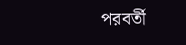পরবর্তী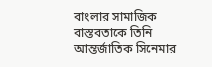বাংলার সামাজিক বাস্তবতাকে তিনি আন্তর্জাতিক সিনেমার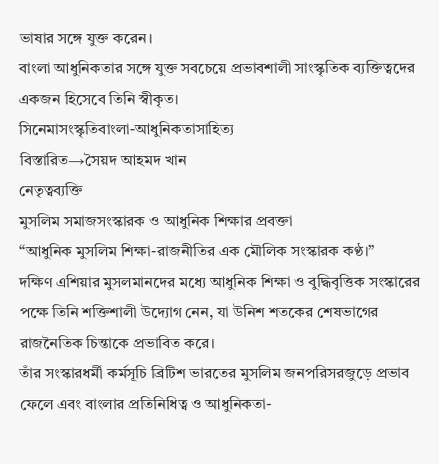ভাষার সঙ্গে যুক্ত করেন।
বাংলা আধুনিকতার সঙ্গে যুক্ত সবচেয়ে প্রভাবশালী সাংস্কৃতিক ব্যক্তিত্বদের একজন হিসেবে তিনি স্বীকৃত।
সিনেমাসংস্কৃতিবাংলা-আধুনিকতাসাহিত্য
বিস্তারিত→সৈয়দ আহমদ খান
নেতৃত্বব্যক্তি
মুসলিম সমাজসংস্কারক ও আধুনিক শিক্ষার প্রবক্তা
“আধুনিক মুসলিম শিক্ষা-রাজনীতির এক মৌলিক সংস্কারক কণ্ঠ।”
দক্ষিণ এশিয়ার মুসলমানদের মধ্যে আধুনিক শিক্ষা ও বুদ্ধিবৃত্তিক সংস্কারের পক্ষে তিনি শক্তিশালী উদ্যোগ নেন, যা উনিশ শতকের শেষভাগের রাজনৈতিক চিন্তাকে প্রভাবিত করে।
তাঁর সংস্কারধর্মী কর্মসূচি ব্রিটিশ ভারতের মুসলিম জনপরিসরজুড়ে প্রভাব ফেলে এবং বাংলার প্রতিনিধিত্ব ও আধুনিকতা-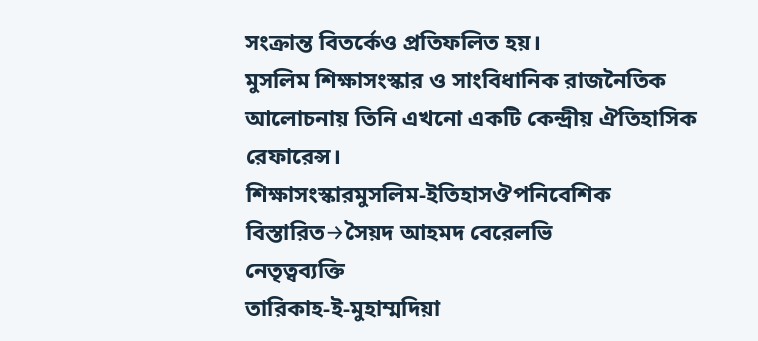সংক্রান্ত বিতর্কেও প্রতিফলিত হয়।
মুসলিম শিক্ষাসংস্কার ও সাংবিধানিক রাজনৈতিক আলোচনায় তিনি এখনো একটি কেন্দ্রীয় ঐতিহাসিক রেফারেন্স।
শিক্ষাসংস্কারমুসলিম-ইতিহাসঔপনিবেশিক
বিস্তারিত→সৈয়দ আহমদ বেরেলভি
নেতৃত্বব্যক্তি
তারিকাহ-ই-মুহাম্মদিয়া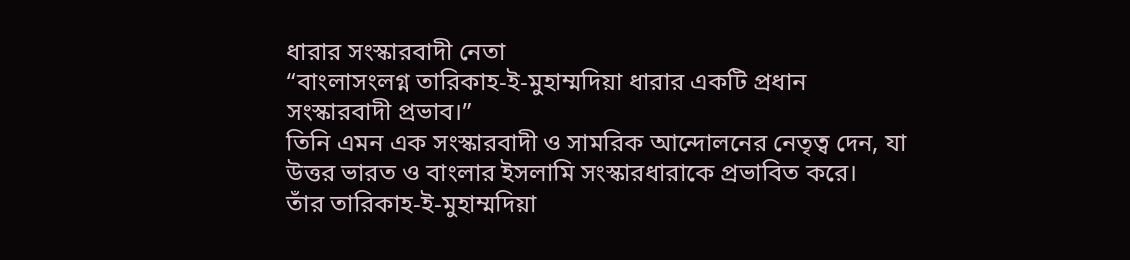ধারার সংস্কারবাদী নেতা
“বাংলাসংলগ্ন তারিকাহ-ই-মুহাম্মদিয়া ধারার একটি প্রধান সংস্কারবাদী প্রভাব।”
তিনি এমন এক সংস্কারবাদী ও সামরিক আন্দোলনের নেতৃত্ব দেন, যা উত্তর ভারত ও বাংলার ইসলামি সংস্কারধারাকে প্রভাবিত করে।
তাঁর তারিকাহ-ই-মুহাম্মদিয়া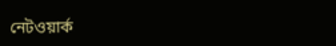নেটওয়ার্ক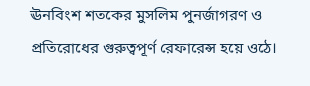ঊনবিংশ শতকের মুসলিম পুনর্জাগরণ ও প্রতিরোধের গুরুত্বপূর্ণ রেফারেন্স হয়ে ওঠে।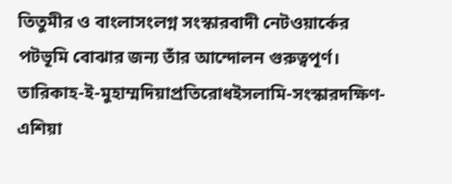তিতুমীর ও বাংলাসংলগ্ন সংস্কারবাদী নেটওয়ার্কের পটভূমি বোঝার জন্য তাঁর আন্দোলন গুরুত্বপূর্ণ।
তারিকাহ-ই-মুহাম্মদিয়াপ্রতিরোধইসলামি-সংস্কারদক্ষিণ-এশিয়া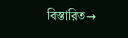বিস্তারিত→